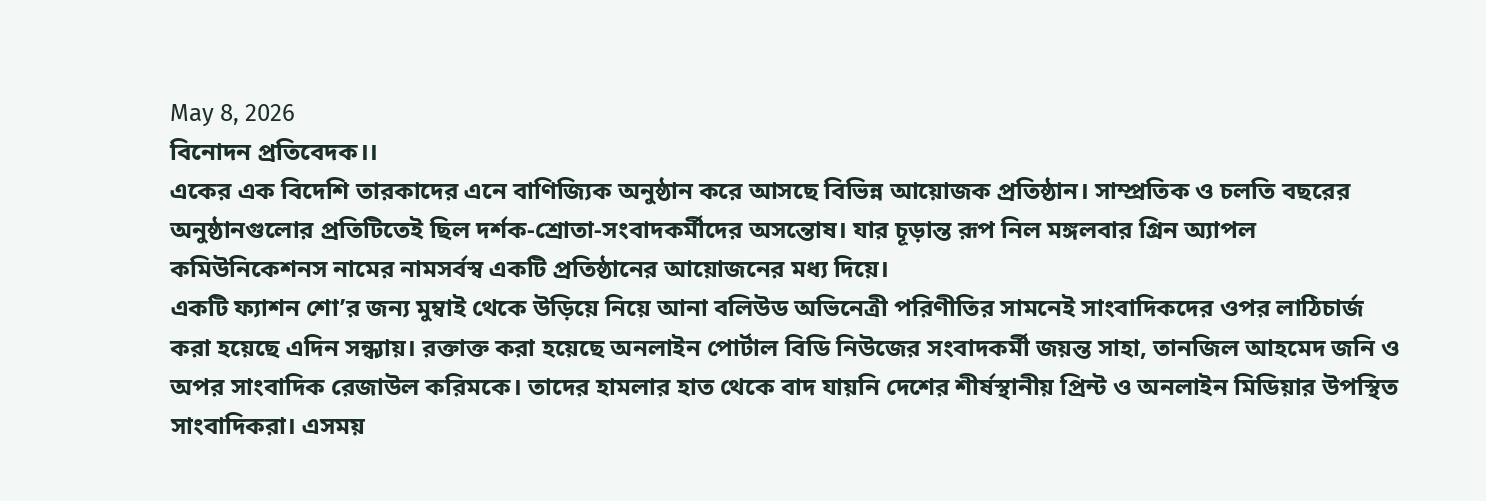May 8, 2026
বিনোদন প্রতিবেদক।।
একের এক বিদেশি তারকাদের এনে বাণিজ্যিক অনুষ্ঠান করে আসছে বিভিন্ন আয়োজক প্রতিষ্ঠান। সাম্প্রতিক ও চলতি বছরের অনুষ্ঠানগুলোর প্রতিটিতেই ছিল দর্শক-শ্রোতা-সংবাদকর্মীদের অসন্তোষ। যার চূড়ান্ত রূপ নিল মঙ্গলবার গ্রিন অ্যাপল কমিউনিকেশনস নামের নামসর্বস্ব একটি প্রতিষ্ঠানের আয়োজনের মধ্য দিয়ে।
একটি ফ্যাশন শো’র জন্য মুম্বাই থেকে উড়িয়ে নিয়ে আনা বলিউড অভিনেত্রী পরিণীতির সামনেই সাংবাদিকদের ওপর লাঠিচার্জ করা হয়েছে এদিন সন্ধ্যায়। রক্তাক্ত করা হয়েছে অনলাইন পোর্টাল বিডি নিউজের সংবাদকর্মী জয়ন্ত সাহা, তানজিল আহমেদ জনি ও অপর সাংবাদিক রেজাউল করিমকে। তাদের হামলার হাত থেকে বাদ যায়নি দেশের শীর্ষস্থানীয় প্রিন্ট ও অনলাইন মিডিয়ার উপস্থিত সাংবাদিকরা। এসময়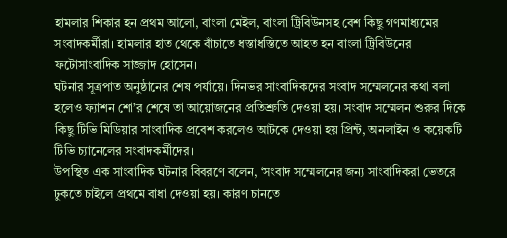হামলার শিকার হন প্রথম আলো, বাংলা মেইল, বাংলা ট্রিবিউনসহ বেশ কিছু গণমাধ্যমের সংবাদকর্মীরা। হামলার হাত থেকে বাঁচাতে ধস্তাধস্তিতে আহত হন বাংলা ট্রিবিউনের ফটোসাংবাদিক সাজ্জাদ হোসেন।
ঘটনার সূত্রপাত অনুষ্ঠানের শেষ পর্যায়ে। দিনভর সাংবাদিকদের সংবাদ সম্মেলনের কথা বলা হলেও ফ্যাশন শো’র শেষে তা আয়োজনের প্রতিশ্রুতি দেওয়া হয়। সংবাদ সম্মেলন শুরুর দিকে কিছু টিভি মিডিয়ার সাংবাদিক প্রবেশ করলেও আটকে দেওয়া হয় প্রিন্ট, অনলাইন ও কয়েকটি টিভি চ্যানেলের সংবাদকর্মীদের।
উপস্থিত এক সাংবাদিক ঘটনার বিবরণে বলেন, ‘সংবাদ সম্মেলনের জন্য সাংবাদিকরা ভেতরে ঢুকতে চাইলে প্রথমে বাধা দেওয়া হয়। কারণ চানতে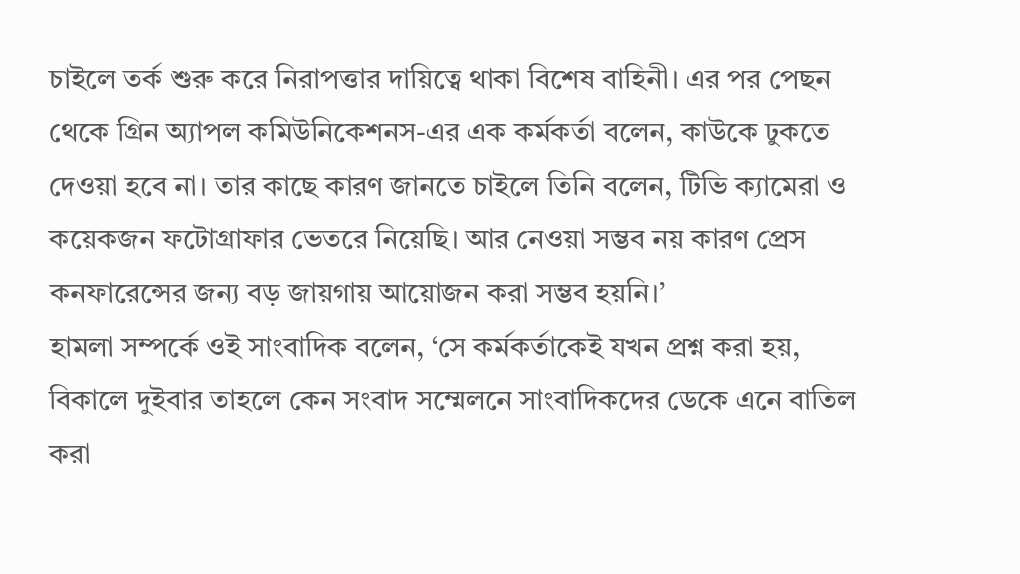চাইলে তর্ক শুরু করে নিরাপত্তার দায়িত্বে থাকা বিশেষ বাহিনী। এর পর পেছন থেকে গ্রিন অ্যাপল কমিউনিকেশনস-এর এক কর্মকর্তা বলেন, কাউকে ঢুকতে দেওয়া হবে না। তার কাছে কারণ জানতে চাইলে তিনি বলেন, টিভি ক্যামেরা ও কয়েকজন ফটোগ্রাফার ভেতরে নিয়েছি। আর নেওয়া সম্ভব নয় কারণ প্রেস কনফারেন্সের জন্য বড় জায়গায় আয়োজন করা সম্ভব হয়নি।’
হামলা সম্পর্কে ওই সাংবাদিক বলেন, ‘সে কর্মকর্তাকেই যখন প্রশ্ন করা হয়, বিকালে দুইবার তাহলে কেন সংবাদ সম্মেলনে সাংবাদিকদের ডেকে এনে বাতিল করা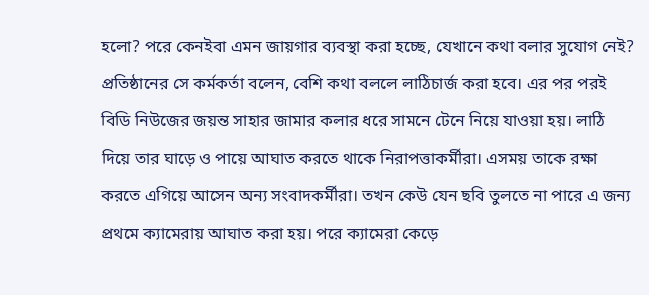হলো? পরে কেনইবা এমন জায়গার ব্যবস্থা করা হচ্ছে, যেখানে কথা বলার সুযোগ নেই? প্রতিষ্ঠানের সে কর্মকর্তা বলেন, বেশি কথা বললে লাঠিচার্জ করা হবে। এর পর পরই বিডি নিউজের জয়ন্ত সাহার জামার কলার ধরে সামনে টেনে নিয়ে যাওয়া হয়। লাঠি দিয়ে তার ঘাড়ে ও পায়ে আঘাত করতে থাকে নিরাপত্তাকর্মীরা। এসময় তাকে রক্ষা করতে এগিয়ে আসেন অন্য সংবাদকর্মীরা। তখন কেউ যেন ছবি তুলতে না পারে এ জন্য প্রথমে ক্যামেরায় আঘাত করা হয়। পরে ক্যামেরা কেড়ে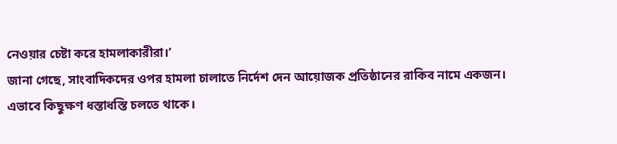নেওয়ার চেষ্টা করে হামলাকারীরা।’
জানা গেছে, সাংবাদিকদের ওপর হামলা চালাতে নির্দেশ দেন আয়োজক প্রতিষ্ঠানের রাকিব নামে একজন।
এভাবে কিছুক্ষণ ধস্তাধস্তি চলতে থাকে।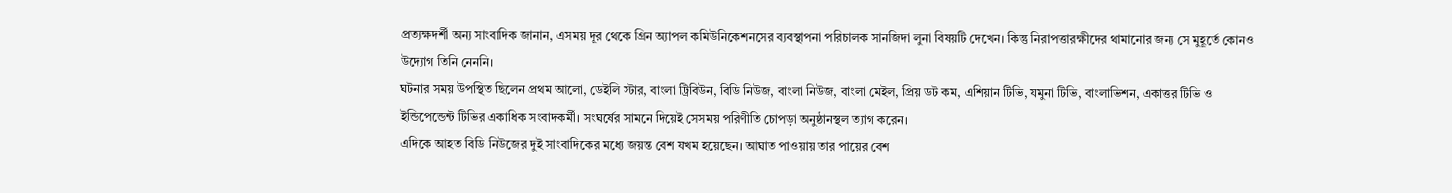প্রত্যক্ষদর্শী অন্য সাংবাদিক জানান, এসময় দূর থেকে গ্রিন অ্যাপল কমিউনিকেশনসের ব্যবস্থাপনা পরিচালক সানজিদা লুনা বিষয়টি দেখেন। কিন্তু নিরাপত্তারক্ষীদের থামানোর জন্য সে মুহূর্তে কোনও উদ্যোগ তিনি নেননি।
ঘটনার সময় উপস্থিত ছিলেন প্রথম আলো, ডেইলি স্টার, বাংলা ট্রিবিউন, বিডি নিউজ, বাংলা নিউজ, বাংলা মেইল, প্রিয় ডট কম, এশিয়ান টিভি, যমুনা টিভি, বাংলাভিশন, একাত্তর টিভি ও ইন্ডিপেন্ডেন্ট টিভির একাধিক সংবাদকর্মী। সংঘর্ষের সামনে দিয়েই সেসময় পরিণীতি চোপড়া অনুষ্ঠানস্থল ত্যাগ করেন।
এদিকে আহত বিডি নিউজের দুই সাংবাদিকের মধ্যে জয়ন্ত বেশ যখম হয়েছেন। আঘাত পাওয়ায় তার পায়ের বেশ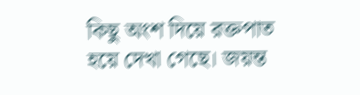কিছু অংশ দিয়ে রক্তপাত হয়ে দেখা গেছে। জয়ন্ত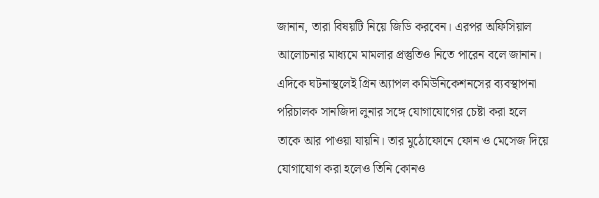জানান, তারা বিষয়টি নিয়ে জিডি করবেন। এরপর অফিসিয়াল আলোচনার মাধ্যমে মামলার প্রস্তুতিও নিতে পারেন বলে জানান।
এদিকে ঘটনাস্থলেই গ্রিন অ্যাপল কমিউনিকেশনসের ব্যবস্থাপনা পরিচালক সানজিদা লুনার সঙ্গে যোগাযোগের চেষ্টা করা হলে তাকে আর পাওয়া যায়নি। তার মুঠোফোনে ফোন ও মেসেজ দিয়ে যোগাযোগ করা হলেও তিনি কোনও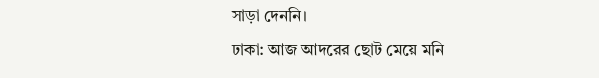সাড়া দেননি।
ঢাকা: আজ আদরের ছোট মেয়ে মনি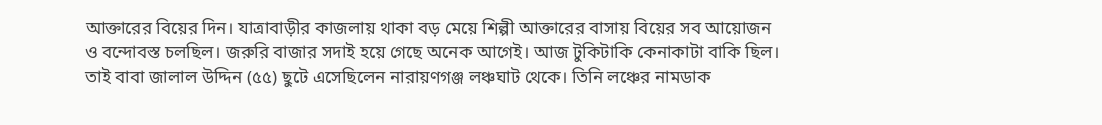আক্তারের বিয়ের দিন। যাত্রাবাড়ীর কাজলায় থাকা বড় মেয়ে শিল্পী আক্তারের বাসায় বিয়ের সব আয়োজন ও বন্দোবস্ত চলছিল। জরুরি বাজার সদাই হয়ে গেছে অনেক আগেই। আজ টুকিটাকি কেনাকাটা বাকি ছিল। তাই বাবা জালাল উদ্দিন (৫৫) ছুটে এসেছিলেন নারায়ণগঞ্জ লঞ্চঘাট থেকে। তিনি লঞ্চের নামডাক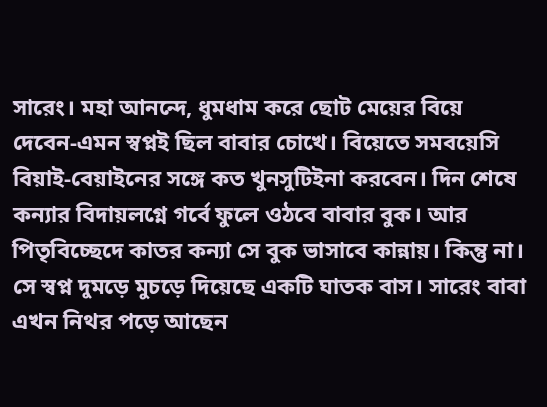সারেং। মহা আনন্দে, ধুমধাম করে ছোট মেয়ের বিয়ে দেবেন-এমন স্বপ্নই ছিল বাবার চোখে। বিয়েতে সমবয়েসি বিয়াই-বেয়াইনের সঙ্গে কত খুনসুটিইনা করবেন। দিন শেষে কন্যার বিদায়লগ্নে গর্বে ফুলে ওঠবে বাবার বুক। আর পিতৃবিচ্ছেদে কাতর কন্যা সে বুক ভাসাবে কান্নায়। কিন্তু না। সে স্বপ্ন দুমড়ে মুচড়ে দিয়েছে একটি ঘাতক বাস। সারেং বাবা এখন নিথর পড়ে আছেন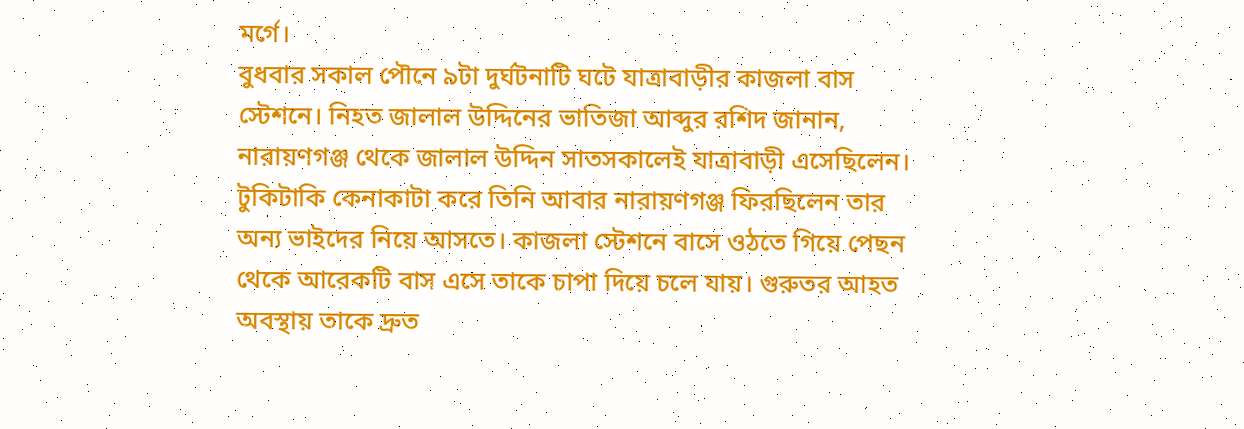মর্গে।
বুধবার সকাল পৌনে ৯টা দুর্ঘটনাটি ঘটে যাত্রাবাড়ীর কাজলা বাস স্টেশনে। নিহত জালাল উদ্দিনের ভাতিজা আব্দুর রশিদ জানান, নারায়ণগঞ্জ থেকে জালাল উদ্দিন সাতসকালেই যাত্রাবাড়ী এসেছিলেন। টুকিটাকি কেনাকাটা করে তিনি আবার নারায়ণগঞ্জ ফিরছিলেন তার অন্য ভাইদের নিয়ে আসতে। কাজলা স্টেশনে বাসে ওঠতে গিয়ে পেছন থেকে আরেকটি বাস এসে তাকে চাপা দিয়ে চলে যায়। গুরুতর আহত অবস্থায় তাকে দ্রুত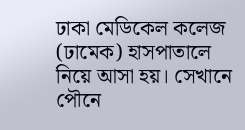ঢাকা মেডিকেল কলেজ (ঢামেক) হাসপাতালে নিয়ে আসা হয়। সেখানে পৌনে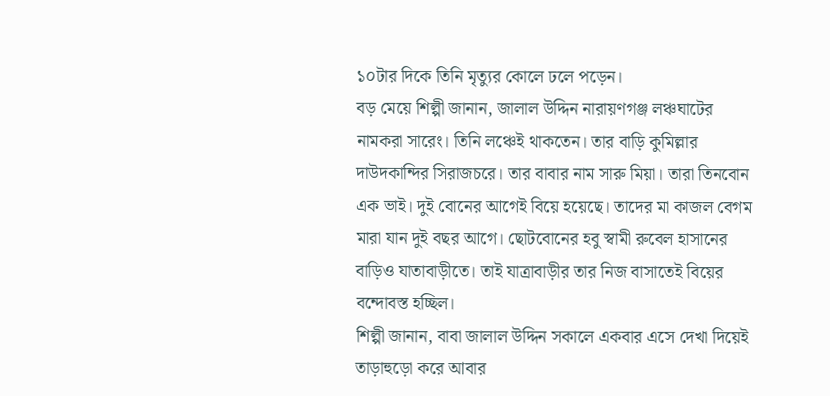১০টার দিকে তিনি মৃত্যুর কোলে ঢলে পড়েন।
বড় মেয়ে শিল্পী জানান, জালাল উদ্দিন নারায়ণগঞ্জ লঞ্চঘাটের নামকরা সারেং। তিনি লঞ্চেই থাকতেন। তার বাড়ি কুমিল্লার দাউদকান্দির সিরাজচরে। তার বাবার নাম সারু মিয়া। তারা তিনবোন এক ভাই। দুই বোনের আগেই বিয়ে হয়েছে। তাদের মা কাজল বেগম মারা যান দুই বছর আগে। ছোটবোনের হবু স্বামী রুবেল হাসানের বাড়িও যাতাবাড়ীতে। তাই যাত্রাবাড়ীর তার নিজ বাসাতেই বিয়ের বন্দোবস্ত হচ্ছিল।
শিল্পী জানান, বাবা জালাল উদ্দিন সকালে একবার এসে দেখা দিয়েই তাড়াহুড়ো করে আবার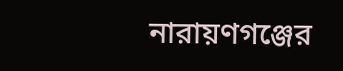নারায়ণগঞ্জের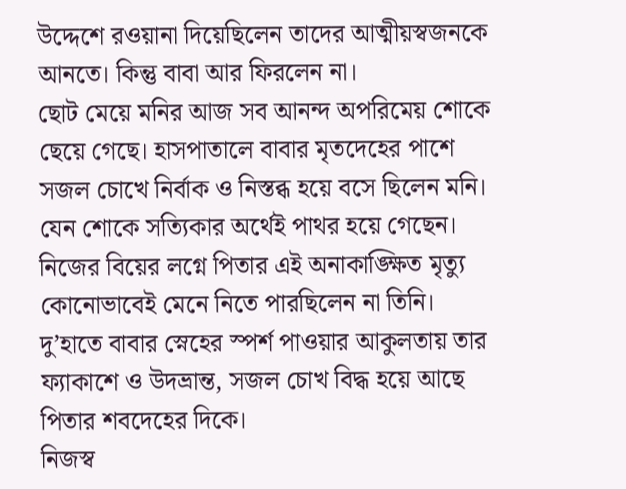উদ্দেশে রওয়ানা দিয়েছিলেন তাদের আত্মীয়স্বজনকে আনতে। কিন্তু বাবা আর ফিরলেন না।
ছোট মেয়ে মনির আজ সব আনন্দ অপরিমেয় শোকে ছেয়ে গেছে। হাসপাতালে বাবার মৃতদেহের পাশে সজল চোখে নির্বাক ও নিস্তব্ধ হয়ে বসে ছিলেন মনি। যেন শোকে সত্যিকার অর্থেই পাথর হয়ে গেছেন। নিজের বিয়ের লগ্নে পিতার এই অনাকাঙ্ক্ষিত মৃত্যু কোনোভাবেই মেনে নিতে পারছিলেন না তিনি। দু’হাতে বাবার স্নেহের স্পর্শ পাওয়ার আকুলতায় তার ফ্যাকাশে ও উদভ্রান্ত, সজল চোখ বিদ্ধ হয়ে আছে পিতার শবদেহের দিকে।
নিজস্ব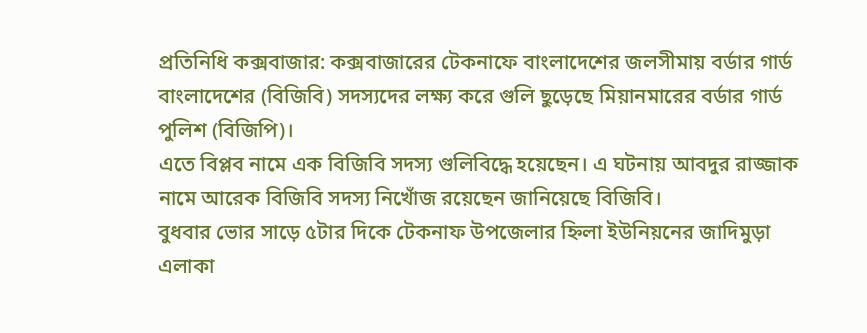প্রতিনিধি কক্সবাজার: কক্সবাজারের টেকনাফে বাংলাদেশের জলসীমায় বর্ডার গার্ড বাংলাদেশের (বিজিবি) সদস্যদের লক্ষ্য করে গুলি ছুড়েছে মিয়ানমারের বর্ডার গার্ড পুলিশ (বিজিপি)।
এতে বিপ্লব নামে এক বিজিবি সদস্য গুলিবিদ্ধে হয়েছেন। এ ঘটনায় আবদুর রাজ্জাক নামে আরেক বিজিবি সদস্য নিখোঁজ রয়েছেন জানিয়েছে বিজিবি।
বুধবার ভোর সাড়ে ৫টার দিকে টেকনাফ উপজেলার হ্নিলা ইউনিয়নের জাদিমুড়া এলাকা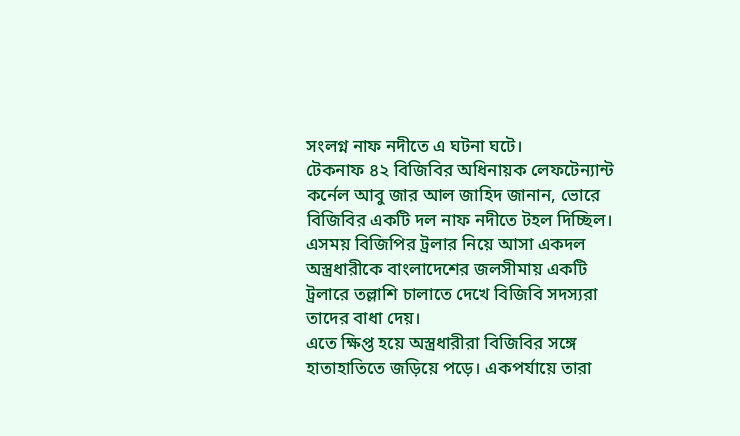সংলগ্ন নাফ নদীতে এ ঘটনা ঘটে।
টেকনাফ ৪২ বিজিবির অধিনায়ক লেফটেন্যান্ট কর্নেল আবু জার আল জাহিদ জানান, ভোরে বিজিবির একটি দল নাফ নদীতে টহল দিচ্ছিল। এসময় বিজিপির ট্রলার নিয়ে আসা একদল অস্ত্রধারীকে বাংলাদেশের জলসীমায় একটি ট্রলারে তল্লাশি চালাতে দেখে বিজিবি সদস্যরা তাদের বাধা দেয়।
এতে ক্ষিপ্ত হয়ে অস্ত্রধারীরা বিজিবির সঙ্গে হাতাহাতিতে জড়িয়ে পড়ে। একপর্যায়ে তারা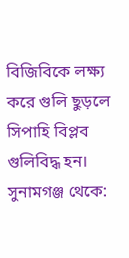বিজিবিকে লক্ষ্য করে গুলি ছুড়লে সিপাহি বিপ্লব গুলিবিদ্ধ হন।
সুনামগঞ্জ থেকে: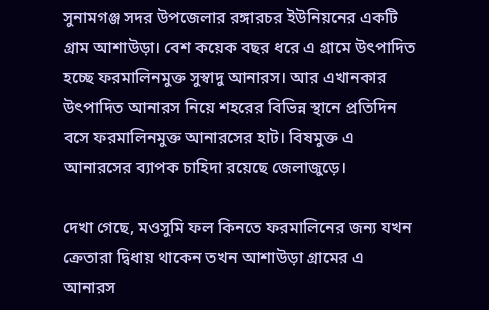সুনামগঞ্জ সদর উপজেলার রঙ্গারচর ইউনিয়নের একটি গ্রাম আশাউড়া। বেশ কয়েক বছর ধরে এ গ্রামে উৎপাদিত হচ্ছে ফরমালিনমুক্ত সুস্বাদু আনারস। আর এখানকার উৎপাদিত আনারস নিয়ে শহরের বিভিন্ন স্থানে প্রতিদিন বসে ফরমালিনমুক্ত আনারসের হাট। বিষমুক্ত এ আনারসের ব্যাপক চাহিদা রয়েছে জেলাজুড়ে।

দেখা গেছে, মওসুমি ফল কিনতে ফরমালিনের জন্য যখন ক্রেতারা দ্বিধায় থাকেন তখন আশাউড়া গ্রামের এ আনারস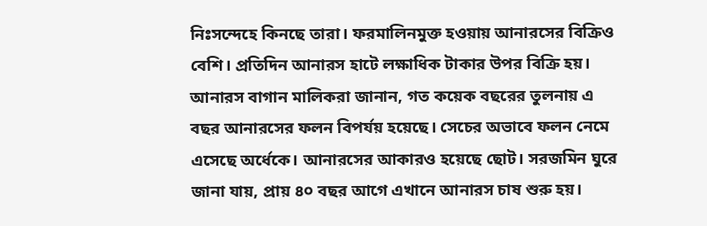নিঃসন্দেহে কিনছে তারা। ফরমালিনমুক্ত হওয়ায় আনারসের বিক্রিও বেশি। প্রতিদিন আনারস হাটে লক্ষাধিক টাকার উপর বিক্রি হয়।
আনারস বাগান মালিকরা জানান, গত কয়েক বছরের তুলনায় এ বছর আনারসের ফলন বিপর্যয় হয়েছে। সেচের অভাবে ফলন নেমে এসেছে অর্ধেকে। আনারসের আকারও হয়েছে ছোট। সরজমিন ঘুরে জানা যায়, প্রায় ৪০ বছর আগে এখানে আনারস চাষ শুরু হয়।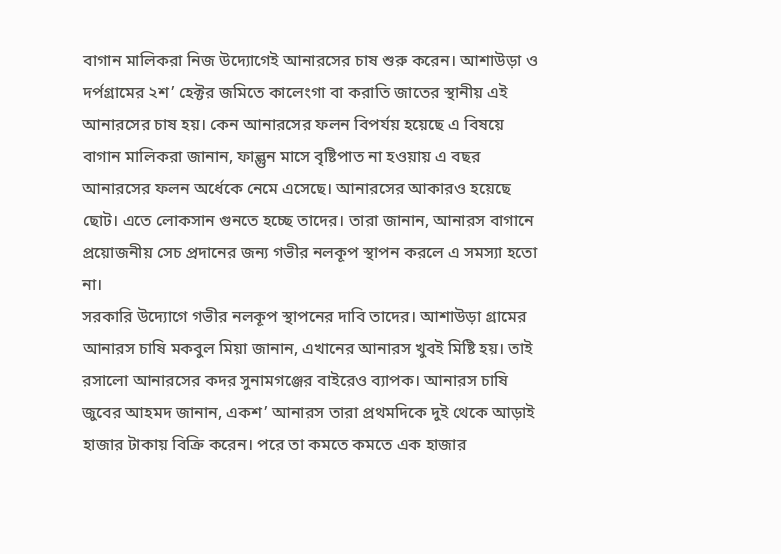বাগান মালিকরা নিজ উদ্যোগেই আনারসের চাষ শুরু করেন। আশাউড়া ও দর্পগ্রামের ২শ’ হেক্টর জমিতে কালেংগা বা করাতি জাতের স্থানীয় এই আনারসের চাষ হয়। কেন আনারসের ফলন বিপর্যয় হয়েছে এ বিষয়ে বাগান মালিকরা জানান, ফাল্গুন মাসে বৃষ্টিপাত না হওয়ায় এ বছর আনারসের ফলন অর্ধেকে নেমে এসেছে। আনারসের আকারও হয়েছে ছোট। এতে লোকসান গুনতে হচ্ছে তাদের। তারা জানান, আনারস বাগানে প্রয়োজনীয় সেচ প্রদানের জন্য গভীর নলকূপ স্থাপন করলে এ সমস্যা হতো না।
সরকারি উদ্যোগে গভীর নলকূপ স্থাপনের দাবি তাদের। আশাউড়া গ্রামের আনারস চাষি মকবুল মিয়া জানান, এখানের আনারস খুবই মিষ্টি হয়। তাই রসালো আনারসের কদর সুনামগঞ্জের বাইরেও ব্যাপক। আনারস চাষি জুবের আহমদ জানান, একশ’ আনারস তারা প্রথমদিকে দুই থেকে আড়াই হাজার টাকায় বিক্রি করেন। পরে তা কমতে কমতে এক হাজার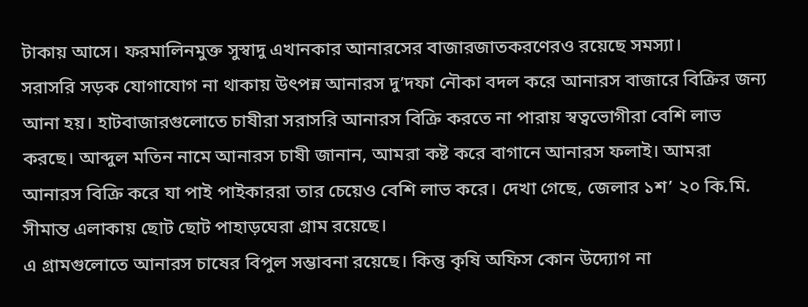টাকায় আসে। ফরমালিনমুক্ত সুস্বাদু এখানকার আনারসের বাজারজাতকরণেরও রয়েছে সমস্যা।
সরাসরি সড়ক যোগাযোগ না থাকায় উৎপন্ন আনারস দু’দফা নৌকা বদল করে আনারস বাজারে বিক্রির জন্য আনা হয়। হাটবাজারগুলোতে চাষীরা সরাসরি আনারস বিক্রি করতে না পারায় স্বত্বভোগীরা বেশি লাভ করছে। আব্দুল মতিন নামে আনারস চাষী জানান, আমরা কষ্ট করে বাগানে আনারস ফলাই। আমরা আনারস বিক্রি করে যা পাই পাইকাররা তার চেয়েও বেশি লাভ করে। দেখা গেছে, জেলার ১শ’ ২০ কি.মি. সীমান্ত এলাকায় ছোট ছোট পাহাড়ঘেরা গ্রাম রয়েছে।
এ গ্রামগুলোতে আনারস চাষের বিপুল সম্ভাবনা রয়েছে। কিন্তু কৃষি অফিস কোন উদ্যোগ না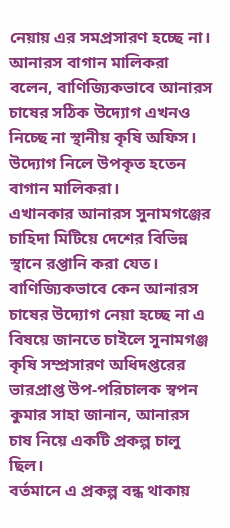নেয়ায় এর সমপ্রসারণ হচ্ছে না। আনারস বাগান মালিকরা বলেন, বাণিজ্যিকভাবে আনারস চাষের সঠিক উদ্যোগ এখনও নিচ্ছে না স্থানীয় কৃষি অফিস। উদ্যোগ নিলে উপকৃত হতেন বাগান মালিকরা।
এখানকার আনারস সুনামগঞ্জের চাহিদা মিটিয়ে দেশের বিভিন্ন স্থানে রপ্তানি করা যেত। বাণিজ্যিকভাবে কেন আনারস চাষের উদ্যোগ নেয়া হচ্ছে না এ বিষয়ে জানতে চাইলে সুনামগঞ্জ কৃষি সম্প্রসারণ অধিদপ্তরের ভারপ্রাপ্ত উপ-পরিচালক স্বপন কুমার সাহা জানান, আনারস চাষ নিয়ে একটি প্রকল্প চালু ছিল।
বর্তমানে এ প্রকল্প বন্ধ থাকায়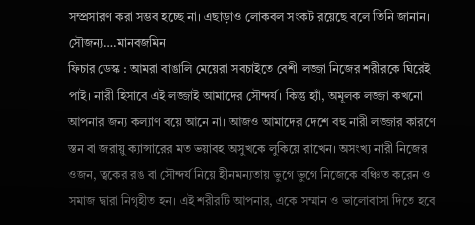সম্প্রসারণ করা সম্ভব হচ্ছে না। এছাড়াও লোকবল সংকট রয়েছে বলে তিনি জানান। সৌজন্য….মানবজমিন
ফিচার ডেস্ক : আমরা বাঙালি মেয়েরা সবচাইতে বেশী লজ্জা নিজের শরীরকে ঘিরেই পাই। নারী হিসাবে এই লজ্জাই আমাদের সৌন্দর্য। কিন্তু হ্যাঁ, অমূলক লজ্জা কখনো আপনার জন্য কল্যাণ বয়ে আনে না। আজও আমাদের দেশে বহু নারী লজ্জার কারণে স্তন বা জরায়ু ক্যান্সারের মত ভয়াবহ অসুখকে লুকিয়ে রাখেন। অসংখ্য নারী নিজের ওজন, ত্বকের রঙ বা সৌন্দর্য নিয়ে হীনমন্যতায় ভুগে ভুগে নিজেকে বঞ্চিত করেন ও সমাজ দ্বারা নিগৃহীত হন। এই শরীরটি আপনার, একে সম্মান ও ভালোবাসা দিতে হবে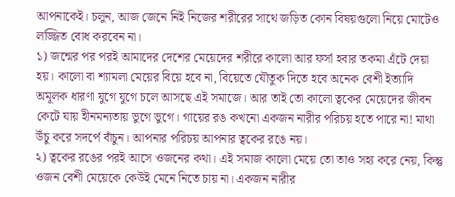আপনাকেই। চলুন, আজ জেনে নিই নিজের শরীরের সাথে জড়িত কোন বিষয়গুলো নিয়ে মোটেও লজ্জিত বোধ করবেন না।
১) জন্মের পর পরই আমাদের দেশের মেয়েদের শরীরে কালো আর ফর্সা হবার তকমা এঁটে দেয়া হয়। কালো বা শ্যামলা মেয়ের বিয়ে হবে না, বিয়েতে যৌতুক দিতে হবে অনেক বেশী ইত্যাদি অমূলক ধারণা যুগে যুগে চলে আসছে এই সমাজে। আর তাই তো কালো ত্বকের মেয়েদের জীবন কেটে যায় হীনমন্যতায় ভুগে ভুগে। গায়ের রঙ কখনো একজন নারীর পরিচয় হতে পারে না! মাথা উঁচু করে সদর্পে বাঁচুন। আপনার পরিচয় আপনার ত্বকের রঙে নয়।
২) ত্বকের রঙের পরই আসে ওজনের কথা। এই সমাজ কালো মেয়ে তো তাও সহ্য করে নেয়, কিন্তু ওজন বেশী মেয়েকে কেউই মেনে নিতে চায় না। একজন নারীর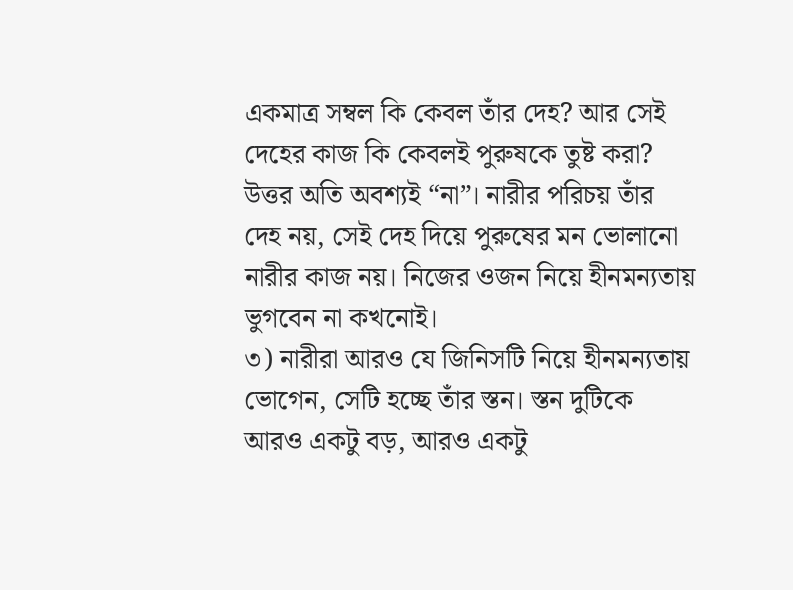একমাত্র সম্বল কি কেবল তাঁর দেহ? আর সেই দেহের কাজ কি কেবলই পুরুষকে তুষ্ট করা? উত্তর অতি অবশ্যই “না”। নারীর পরিচয় তাঁর দেহ নয়, সেই দেহ দিয়ে পুরুষের মন ভোলানো নারীর কাজ নয়। নিজের ওজন নিয়ে হীনমন্যতায় ভুগবেন না কখনোই।
৩) নারীরা আরও যে জিনিসটি নিয়ে হীনমন্যতায় ভোগেন, সেটি হচ্ছে তাঁর স্তন। স্তন দুটিকে আরও একটু বড়, আরও একটু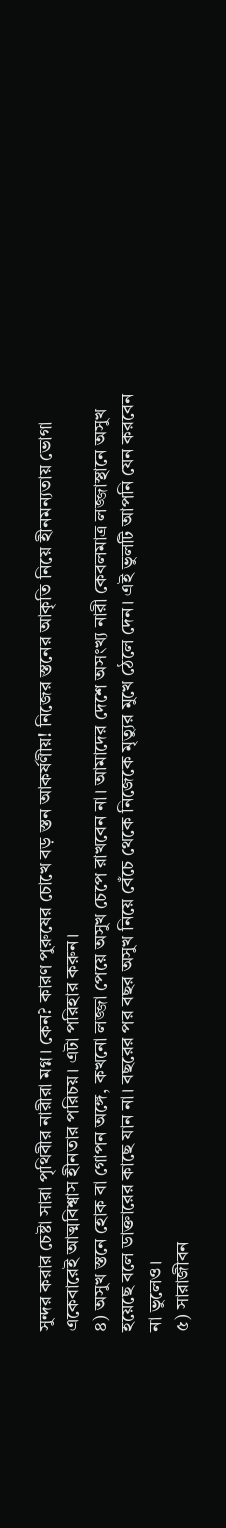সুন্দর করার চেষ্টা সারা পৃথিবীর নারীরা মগ্ন। কেন? কারণ পুরুষের চোখে বড় স্তন আকর্ষণীয়! নিজের স্তনের আকৃতি নিয়ে হীনমন্যতায় ভোগা একেবারেই আত্মবিশ্বাস হীনতার পরিচয়। এটা পরিহার করুন।
৪) অসুখ স্তনে হোক বা গোপন অঙ্গে, কখনো লজ্জা পেয়ে অসুখ চেপে রাখবেন না। আমাদের দেশে অসংখ্য নারী কেবলমাত্র লজ্জাস্থানে অসুখ হয়েছে বলে ডাক্তারের কাছে যান না। বছরের পর বছর অসুখ নিয়ে বেঁচে থেকে নিজেকে মৃত্যুর মুখে ঠেলে দেন। এই ভুলটি আপনি যেন করবেন না ভুলেও।
৫) সারাজীবন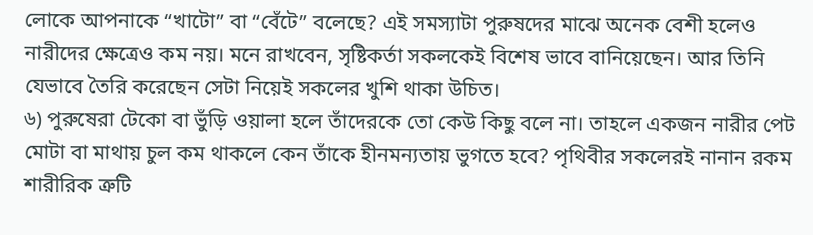লোকে আপনাকে “খাটো” বা “বেঁটে” বলেছে? এই সমস্যাটা পুরুষদের মাঝে অনেক বেশী হলেও নারীদের ক্ষেত্রেও কম নয়। মনে রাখবেন, সৃষ্টিকর্তা সকলকেই বিশেষ ভাবে বানিয়েছেন। আর তিনি যেভাবে তৈরি করেছেন সেটা নিয়েই সকলের খুশি থাকা উচিত।
৬) পুরুষেরা টেকো বা ভুঁড়ি ওয়ালা হলে তাঁদেরকে তো কেউ কিছু বলে না। তাহলে একজন নারীর পেট মোটা বা মাথায় চুল কম থাকলে কেন তাঁকে হীনমন্যতায় ভুগতে হবে? পৃথিবীর সকলেরই নানান রকম শারীরিক ত্রুটি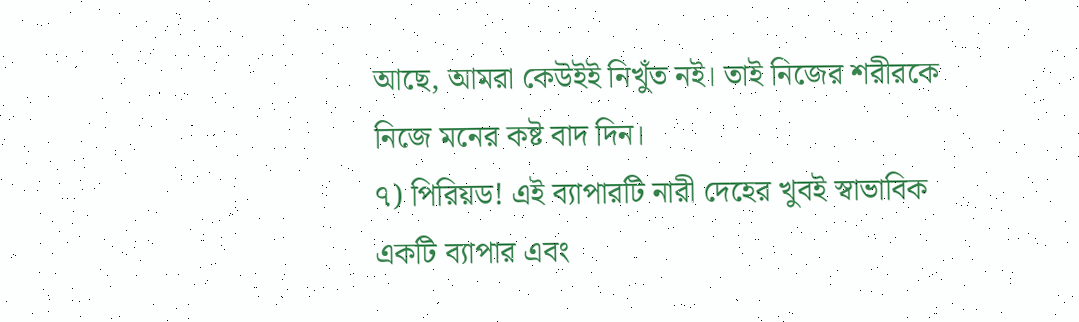আছে, আমরা কেউইই নিখুঁত নই। তাই নিজের শরীরকে নিজে মনের কষ্ট বাদ দিন।
৭) পিরিয়ড! এই ব্যাপারটি নারী দেহের খুবই স্বাভাবিক একটি ব্যাপার এবং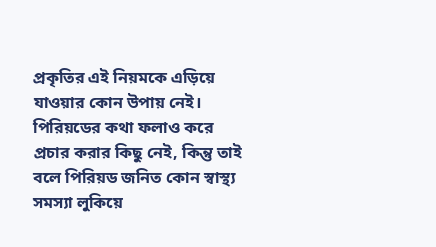প্রকৃতির এই নিয়মকে এড়িয়ে যাওয়ার কোন উপায় নেই। পিরিয়ডের কথা ফলাও করে প্রচার করার কিছু নেই, কিন্তু তাই বলে পিরিয়ড জনিত কোন স্বাস্থ্য সমস্যা লুকিয়ে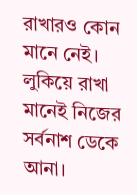রাখারও কোন মানে নেই। লুকিয়ে রাখা মানেই নিজের সর্বনাশ ডেকে আনা।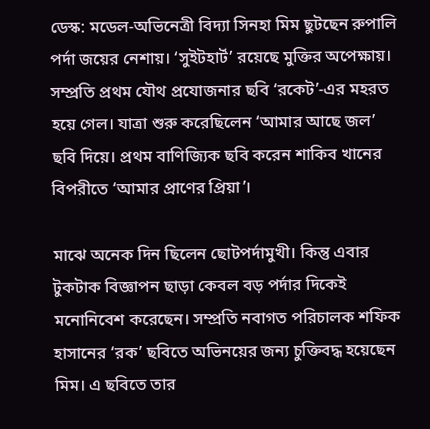ডেস্ক: মডেল-অভিনেত্রী বিদ্যা সিনহা মিম ছুটছেন রুপালি পর্দা জয়ের নেশায়। ‘সুইটহার্ট’ রয়েছে মুক্তির অপেক্ষায়। সম্প্রতি প্রথম যৌথ প্রযোজনার ছবি ‘রকেট’-এর মহরত হয়ে গেল। যাত্রা শুরু করেছিলেন ‘আমার আছে জল’ ছবি দিয়ে। প্রথম বাণিজ্যিক ছবি করেন শাকিব খানের বিপরীতে ‘আমার প্রাণের প্রিয়া’।

মাঝে অনেক দিন ছিলেন ছোটপর্দামুখী। কিন্তু এবার টুকটাক বিজ্ঞাপন ছাড়া কেবল বড় পর্দার দিকেই মনোনিবেশ করেছেন। সম্প্রতি নবাগত পরিচালক শফিক হাসানের ‘রক’ ছবিতে অভিনয়ের জন্য চুক্তিবদ্ধ হয়েছেন মিম। এ ছবিতে তার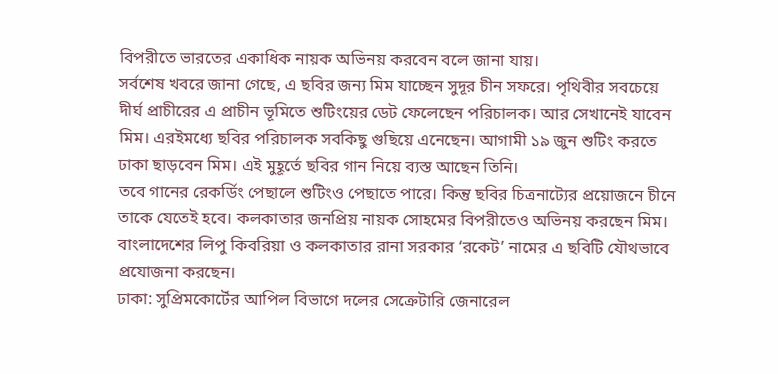বিপরীতে ভারতের একাধিক নায়ক অভিনয় করবেন বলে জানা যায়।
সর্বশেষ খবরে জানা গেছে, এ ছবির জন্য মিম যাচ্ছেন সুদূর চীন সফরে। পৃথিবীর সবচেয়ে দীর্ঘ প্রাচীরের এ প্রাচীন ভূমিতে শুটিংয়ের ডেট ফেলেছেন পরিচালক। আর সেখানেই যাবেন মিম। এরইমধ্যে ছবির পরিচালক সবকিছু গুছিয়ে এনেছেন। আগামী ১৯ জুন শুটিং করতে ঢাকা ছাড়বেন মিম। এই মুহূর্তে ছবির গান নিয়ে ব্যস্ত আছেন তিনি।
তবে গানের রেকর্ডিং পেছালে শুটিংও পেছাতে পারে। কিন্তু ছবির চিত্রনাট্যের প্রয়োজনে চীনে তাকে যেতেই হবে। কলকাতার জনপ্রিয় নায়ক সোহমের বিপরীতেও অভিনয় করছেন মিম। বাংলাদেশের লিপু কিবরিয়া ও কলকাতার রানা সরকার ‘রকেট’ নামের এ ছবিটি যৌথভাবে প্রযোজনা করছেন।
ঢাকা: সুপ্রিমকোর্টের আপিল বিভাগে দলের সেক্রেটারি জেনারেল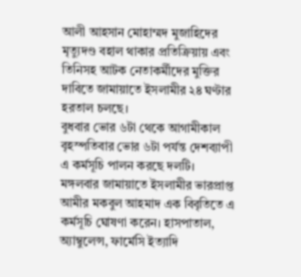আলী আহসান মোহাম্মদ মুজাহিদের মৃত্যুদণ্ড বহাল থাকার প্রতিক্রিয়ায় এবং তিনিসহ আটক নেতাকর্মীদের মুক্তির দাবিতে জামায়াতে ইসলামীর ২৪ ঘণ্টার হরতাল চলছে।
বুধবার ভোর ৬টা থেকে আগামীকাল বৃহস্পতিবার ভোর ৬টা পর্যন্ত দেশব্যাপী এ কর্মসূচি পালন করছে দলটি।
মঙ্গলবার জামায়াতে ইসলামীর ভারপ্রাপ্ত আমীর মকবুল আহমাদ এক বিবৃতিতে এ কর্মসূচি ঘোষণা করেন। হাসপাতাল, অ্যাম্বুলেন্স, ফার্মেসি ইত্যাদি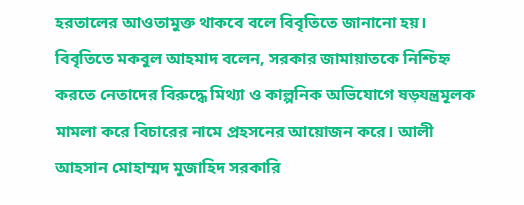হরতালের আওতামুক্ত থাকবে বলে বিবৃতিতে জানানো হয়।
বিবৃতিতে মকবুল আহমাদ বলেন, সরকার জামায়াতকে নিশ্চিহ্ন করতে নেতাদের বিরুদ্ধে মিথ্যা ও কাল্পনিক অভিযোগে ষড়যন্ত্রমূলক মামলা করে বিচারের নামে প্রহসনের আয়োজন করে। আলী আহসান মোহাম্মদ মুজাহিদ সরকারি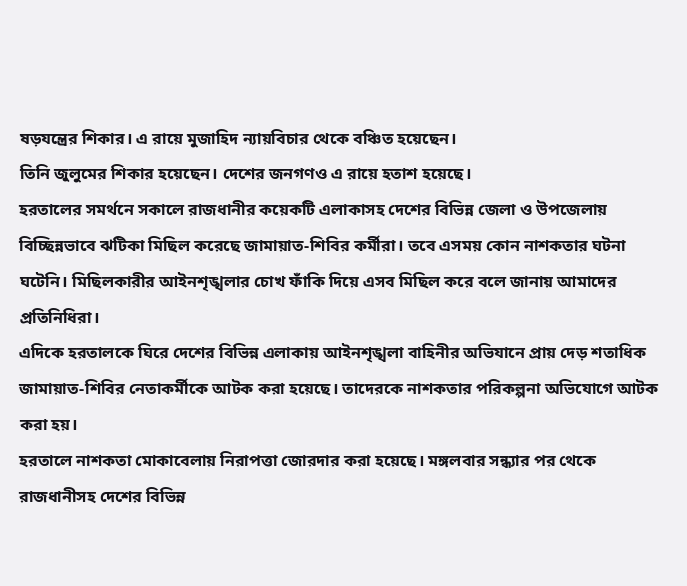ষড়যন্ত্রের শিকার। এ রায়ে মুজাহিদ ন্যায়বিচার থেকে বঞ্চিত হয়েছেন।
তিনি জুলুমের শিকার হয়েছেন। দেশের জনগণও এ রায়ে হতাশ হয়েছে।
হরতালের সমর্থনে সকালে রাজধানীর কয়েকটি এলাকাসহ দেশের বিভিন্ন জেলা ও উপজেলায় বিচ্ছিন্নভাবে ঝটিকা মিছিল করেছে জামায়াত-শিবির কর্মীরা। তবে এসময় কোন নাশকতার ঘটনা ঘটেনি। মিছিলকারীর আইনশৃঙ্খলার চোখ ফাঁকি দিয়ে এসব মিছিল করে বলে জানায় আমাদের প্রতিনিধিরা।
এদিকে হরতালকে ঘিরে দেশের বিভিন্ন এলাকায় আইনশৃঙ্খলা বাহিনীর অভিযানে প্রায় দেড় শতাধিক জামায়াত-শিবির নেতাকর্মীকে আটক করা হয়েছে। তাদেরকে নাশকতার পরিকল্পনা অভিযোগে আটক করা হয়।
হরতালে নাশকতা মোকাবেলায় নিরাপত্তা জোরদার করা হয়েছে। মঙ্গলবার সন্ধ্যার পর থেকে রাজধানীসহ দেশের বিভিন্ন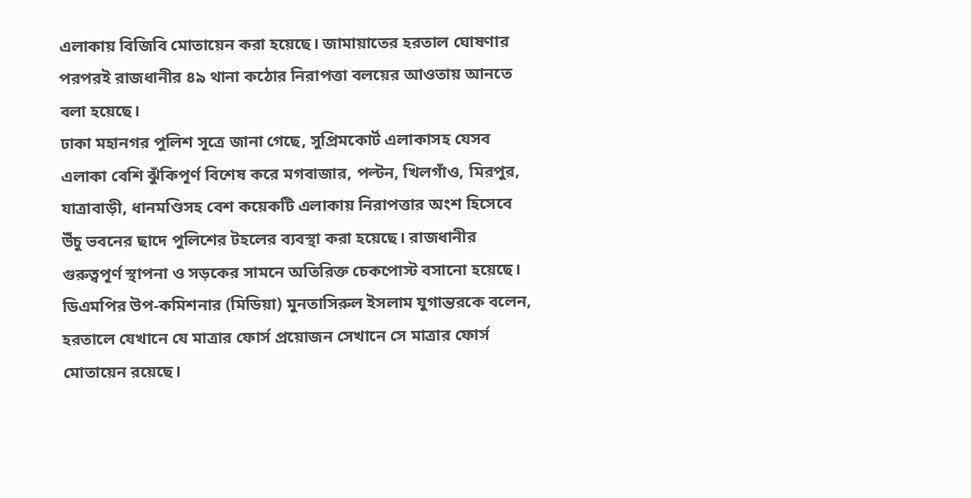এলাকায় বিজিবি মোতায়েন করা হয়েছে। জামায়াতের হরতাল ঘোষণার পরপরই রাজধানীর ৪৯ থানা কঠোর নিরাপত্তা বলয়ের আওতায় আনতে বলা হয়েছে।
ঢাকা মহানগর পুলিশ সূত্রে জানা গেছে, সুপ্রিমকোর্ট এলাকাসহ যেসব এলাকা বেশি ঝুঁকিপূর্ণ বিশেষ করে মগবাজার, পল্টন, খিলগাঁও, মিরপুর, যাত্রাবাড়ী, ধানমণ্ডিসহ বেশ কয়েকটি এলাকায় নিরাপত্তার অংশ হিসেবে উঁচু ভবনের ছাদে পুলিশের টহলের ব্যবস্থা করা হয়েছে। রাজধানীর গুরুত্বপূর্ণ স্থাপনা ও সড়কের সামনে অতিরিক্ত চেকপোস্ট বসানো হয়েছে।
ডিএমপির উপ-কমিশনার (মিডিয়া) মুনতাসিরুল ইসলাম যুগান্তরকে বলেন, হরতালে যেখানে যে মাত্রার ফোর্স প্রয়োজন সেখানে সে মাত্রার ফোর্স মোতায়েন রয়েছে।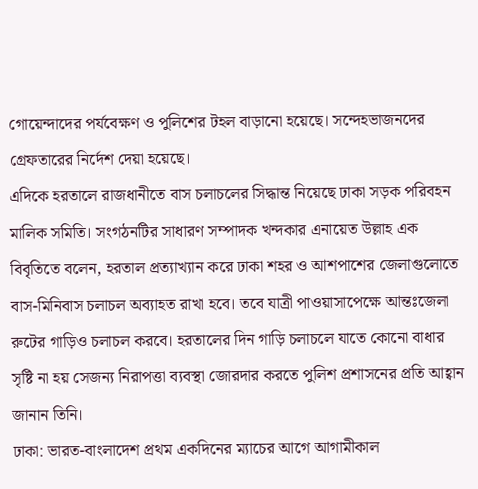গোয়েন্দাদের পর্যবেক্ষণ ও পুলিশের টহল বাড়ানো হয়েছে। সন্দেহভাজনদের গ্রেফতারের নির্দেশ দেয়া হয়েছে।
এদিকে হরতালে রাজধানীতে বাস চলাচলের সিদ্ধান্ত নিয়েছে ঢাকা সড়ক পরিবহন মালিক সমিতি। সংগঠনটির সাধারণ সম্পাদক খন্দকার এনায়েত উল্লাহ এক বিবৃতিতে বলেন, হরতাল প্রত্যাখ্যান করে ঢাকা শহর ও আশপাশের জেলাগুলোতে বাস-মিনিবাস চলাচল অব্যাহত রাখা হবে। তবে যাত্রী পাওয়াসাপেক্ষে আন্তঃজেলা রুটের গাড়িও চলাচল করবে। হরতালের দিন গাড়ি চলাচলে যাতে কোনো বাধার সৃষ্টি না হয় সেজন্য নিরাপত্তা ব্যবস্থা জোরদার করতে পুলিশ প্রশাসনের প্রতি আহ্বান জানান তিনি।
ঢাকা: ভারত-বাংলাদেশ প্রথম একদিনের ম্যাচের আগে আগামীকাল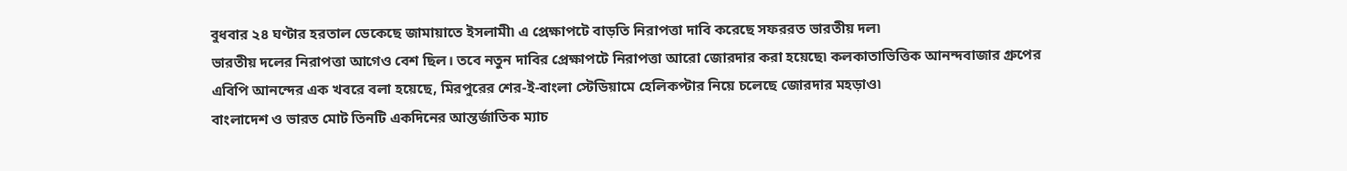বুধবার ২৪ ঘণ্টার হরতাল ডেকেছে জামায়াতে ইসলামী৷ এ প্রেক্ষাপটে বাড়তি নিরাপত্তা দাবি করেছে সফররত ভারতীয় দল৷
ভারতীয় দলের নিরাপত্তা আগেও বেশ ছিল। তবে নতুন দাবির প্রেক্ষাপটে নিরাপত্তা আরো জোরদার করা হয়েছে৷ কলকাতাভিত্তিক আনন্দবাজার গ্রুপের এবিপি আনন্দের এক খবরে বলা হয়েছে, মিরপুরের শের-ই-বাংলা স্টেডিয়ামে হেলিকপ্টার নিয়ে চলেছে জোরদার মহড়াও৷
বাংলাদেশ ও ভারত মোট তিনটি একদিনের আন্তর্জাতিক ম্যাচ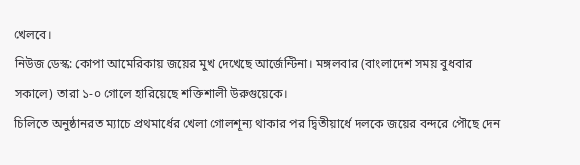খেলবে।
নিউজ ডেস্ক: কোপা আমেরিকায় জয়ের মুখ দেখেছে আর্জেন্টিনা। মঙ্গলবার (বাংলাদেশ সময় বুধবার সকালে) তারা ১-০ গোলে হারিয়েছে শক্তিশালী উরুগুয়েকে।
চিলিতে অনুষ্ঠানরত ম্যাচে প্রথমার্ধের খেলা গোলশূন্য থাকার পর দ্বিতীয়ার্ধে দলকে জয়ের বন্দরে পৌছে দেন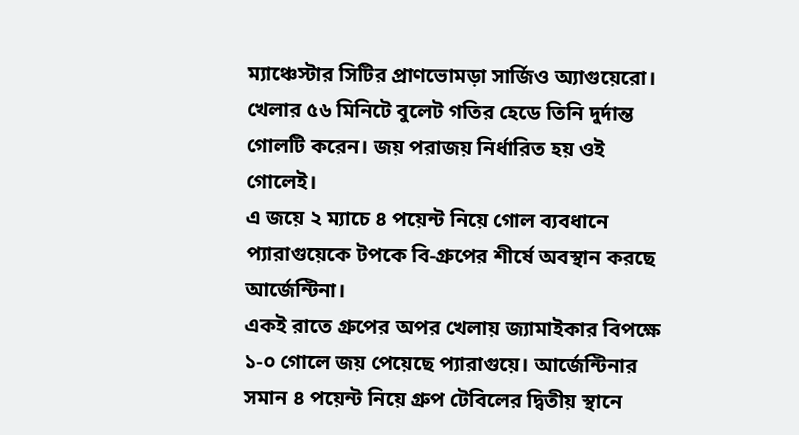ম্যাঞ্চেস্টার সিটির প্রাণভোমড়া সার্জিও অ্যাগুয়েরো। খেলার ৫৬ মিনিটে বুলেট গতির হেডে তিনি দুর্দান্ত গোলটি করেন। জয় পরাজয় নির্ধারিত হয় ওই গোলেই।
এ জয়ে ২ ম্যাচে ৪ পয়েন্ট নিয়ে গোল ব্যবধানে প্যারাগুয়েকে টপকে বি-গ্রুপের শীর্ষে অবস্থান করছে আর্জেন্টিনা।
একই রাতে গ্রুপের অপর খেলায় জ্যামাইকার বিপক্ষে ১-০ গোলে জয় পেয়েছে প্যারাগুয়ে। আর্জেন্টিনার সমান ৪ পয়েন্ট নিয়ে গ্রুপ টেবিলের দ্বিতীয় স্থানে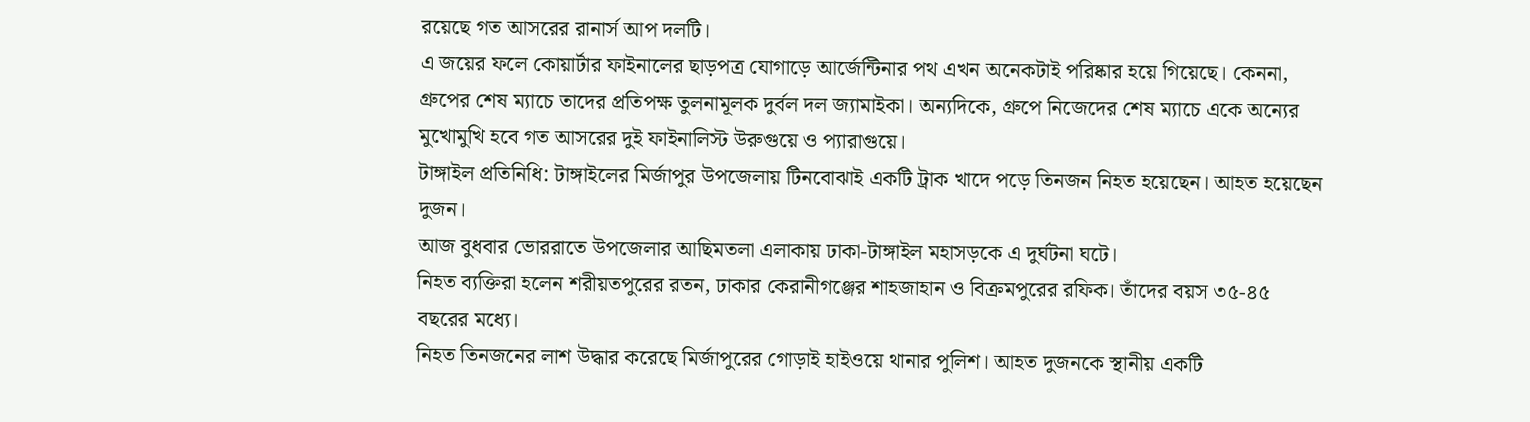রয়েছে গত আসরের রানার্স আপ দলটি।
এ জয়ের ফলে কোয়ার্টার ফাইনালের ছাড়পত্র যোগাড়ে আর্জেন্টিনার পথ এখন অনেকটাই পরিষ্কার হয়ে গিয়েছে। কেননা, গ্রুপের শেষ ম্যাচে তাদের প্রতিপক্ষ তুলনামূলক দুর্বল দল জ্যামাইকা। অন্যদিকে, গ্রুপে নিজেদের শেষ ম্যাচে একে অন্যের মুখোমুখি হবে গত আসরের দুই ফাইনালিস্ট উরুগুয়ে ও প্যারাগুয়ে।
টাঙ্গাইল প্রতিনিধি: টাঙ্গাইলের মির্জাপুর উপজেলায় টিনবোঝাই একটি ট্রাক খাদে পড়ে তিনজন নিহত হয়েছেন। আহত হয়েছেন দুজন।
আজ বুধবার ভোররাতে উপজেলার আছিমতলা এলাকায় ঢাকা-টাঙ্গাইল মহাসড়কে এ দুর্ঘটনা ঘটে।
নিহত ব্যক্তিরা হলেন শরীয়তপুরের রতন, ঢাকার কেরানীগঞ্জের শাহজাহান ও বিক্রমপুরের রফিক। তাঁদের বয়স ৩৫-৪৫ বছরের মধ্যে।
নিহত তিনজনের লাশ উদ্ধার করেছে মির্জাপুরের গোড়াই হাইওয়ে থানার পুলিশ। আহত দুজনকে স্থানীয় একটি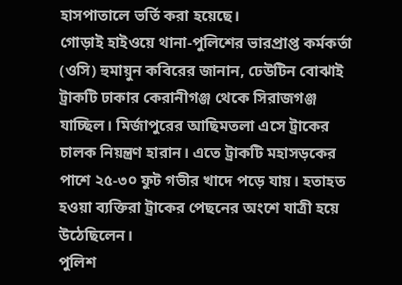হাসপাতালে ভর্তি করা হয়েছে।
গোড়াই হাইওয়ে থানা-পুলিশের ভারপ্রাপ্ত কর্মকর্তা (ওসি) হুমায়ুন কবিরের জানান, ঢেউটিন বোঝাই ট্রাকটি ঢাকার কেরানীগঞ্জ থেকে সিরাজগঞ্জ যাচ্ছিল। মির্জাপুরের আছিমতলা এসে ট্রাকের চালক নিয়ন্ত্রণ হারান। এতে ট্রাকটি মহাসড়কের পাশে ২৫-৩০ ফুট গভীর খাদে পড়ে যায়। হতাহত হওয়া ব্যক্তিরা ট্রাকের পেছনের অংশে যাত্রী হয়ে উঠেছিলেন।
পুলিশ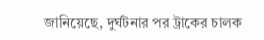জানিয়েছে, দুর্ঘটনার পর ট্রাকের চালক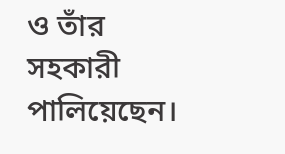ও তাঁর সহকারী পালিয়েছেন।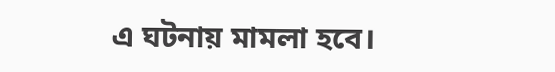এ ঘটনায় মামলা হবে।